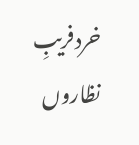خردفریبِ نظاروں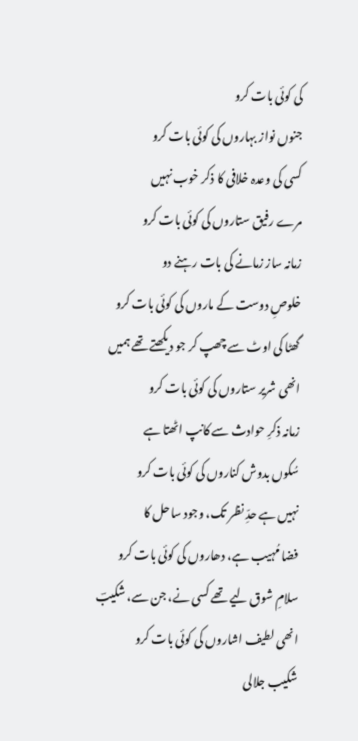کی کوئی بات کرو
جنوں نواز بہاروں کی کوئی بات کرو
کسی کی وعدہ خلافی کا ذکر خوب نہیں
مرے رفیق ستاروں کی کوئی بات کرو
زمانہ ساز زمانے کی بات رہنے دو
خلوصِ دوست کے ماروں کی کوئی بات کرو
گھٹا کی اوٹ سے چھپ کر جو دیکھتے تھے ہمیں
انھی شریر ستاروں کی کوئی بات کرو
زمانہ ذکرِ حوادث سے کانپ اٹھتا ہے
سُکوں بدوش کناروں کی کوئی بات کرو
نہیں ہے حدِّ نظر تک، وجود ساحل کا
فضا مُہیب ہے، دھاروں کی کوئی بات کرو
سلامِ شوق لیے تھے کسی نے، جن سے، شکیبؔ
انھی لطیف اشاروں کی کوئی بات کرو
شکیب جلالی